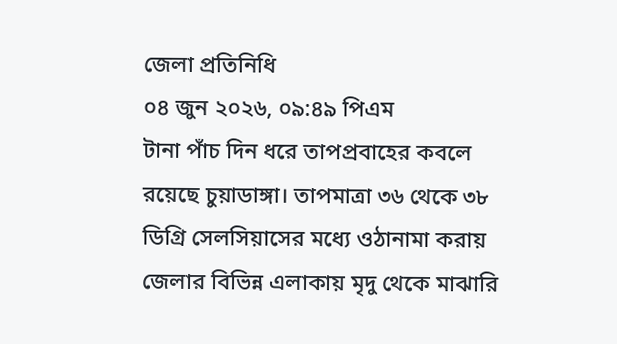জেলা প্রতিনিধি
০৪ জুন ২০২৬, ০৯:৪৯ পিএম
টানা পাঁচ দিন ধরে তাপপ্রবাহের কবলে রয়েছে চুয়াডাঙ্গা। তাপমাত্রা ৩৬ থেকে ৩৮ ডিগ্রি সেলসিয়াসের মধ্যে ওঠানামা করায় জেলার বিভিন্ন এলাকায় মৃদু থেকে মাঝারি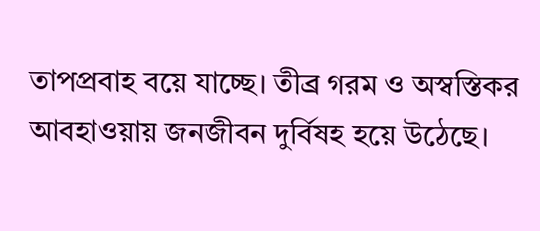তাপপ্রবাহ বয়ে যাচ্ছে। তীব্র গরম ও অস্বস্তিকর আবহাওয়ায় জনজীবন দুর্বিষহ হয়ে উঠেছে।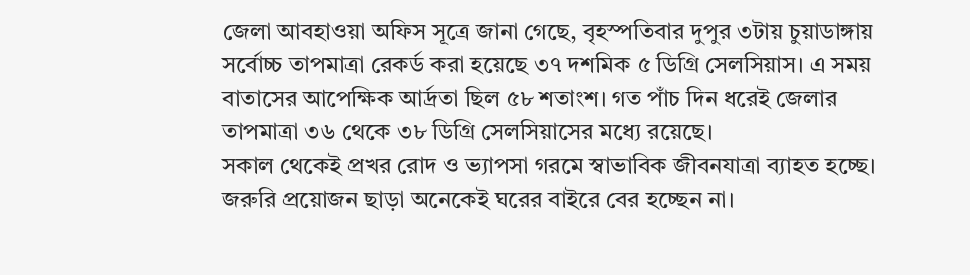জেলা আবহাওয়া অফিস সূত্রে জানা গেছে, বৃহস্পতিবার দুপুর ৩টায় চুয়াডাঙ্গায় সর্বোচ্চ তাপমাত্রা রেকর্ড করা হয়েছে ৩৭ দশমিক ৫ ডিগ্রি সেলসিয়াস। এ সময় বাতাসের আপেক্ষিক আর্দ্রতা ছিল ৫৮ শতাংশ। গত পাঁচ দিন ধরেই জেলার তাপমাত্রা ৩৬ থেকে ৩৮ ডিগ্রি সেলসিয়াসের মধ্যে রয়েছে।
সকাল থেকেই প্রখর রোদ ও ভ্যাপসা গরমে স্বাভাবিক জীবনযাত্রা ব্যাহত হচ্ছে। জরুরি প্রয়োজন ছাড়া অনেকেই ঘরের বাইরে বের হচ্ছেন না।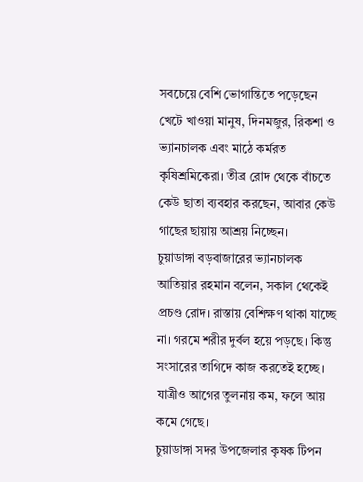সবচেয়ে বেশি ভোগান্তিতে পড়েছেন খেটে খাওয়া মানুষ, দিনমজুর, রিকশা ও ভ্যানচালক এবং মাঠে কর্মরত কৃষিশ্রমিকেরা। তীব্র রোদ থেকে বাঁচতে কেউ ছাতা ব্যবহার করছেন, আবার কেউ গাছের ছায়ায় আশ্রয় নিচ্ছেন।
চুয়াডাঙ্গা বড়বাজারের ভ্যানচালক আতিয়ার রহমান বলেন, সকাল থেকেই প্রচণ্ড রোদ। রাস্তায় বেশিক্ষণ থাকা যাচ্ছে না। গরমে শরীর দুর্বল হয়ে পড়ছে। কিন্তু সংসারের তাগিদে কাজ করতেই হচ্ছে। যাত্রীও আগের তুলনায় কম, ফলে আয় কমে গেছে।
চুয়াডাঙ্গা সদর উপজেলার কৃষক টিপন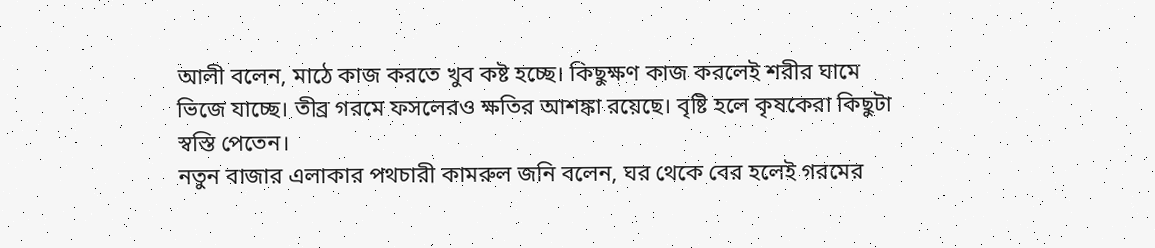আলী বলেন, মাঠে কাজ করতে খুব কষ্ট হচ্ছে। কিছুক্ষণ কাজ করলেই শরীর ঘামে ভিজে যাচ্ছে। তীব্র গরমে ফসলেরও ক্ষতির আশঙ্কা রয়েছে। বৃষ্টি হলে কৃষকেরা কিছুটা স্বস্তি পেতেন।
নতুন বাজার এলাকার পথচারী কামরুল জনি বলেন, ঘর থেকে বের হলেই গরমের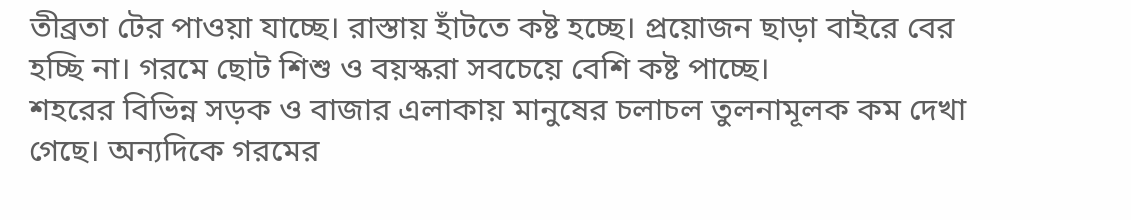তীব্রতা টের পাওয়া যাচ্ছে। রাস্তায় হাঁটতে কষ্ট হচ্ছে। প্রয়োজন ছাড়া বাইরে বের হচ্ছি না। গরমে ছোট শিশু ও বয়স্করা সবচেয়ে বেশি কষ্ট পাচ্ছে।
শহরের বিভিন্ন সড়ক ও বাজার এলাকায় মানুষের চলাচল তুলনামূলক কম দেখা গেছে। অন্যদিকে গরমের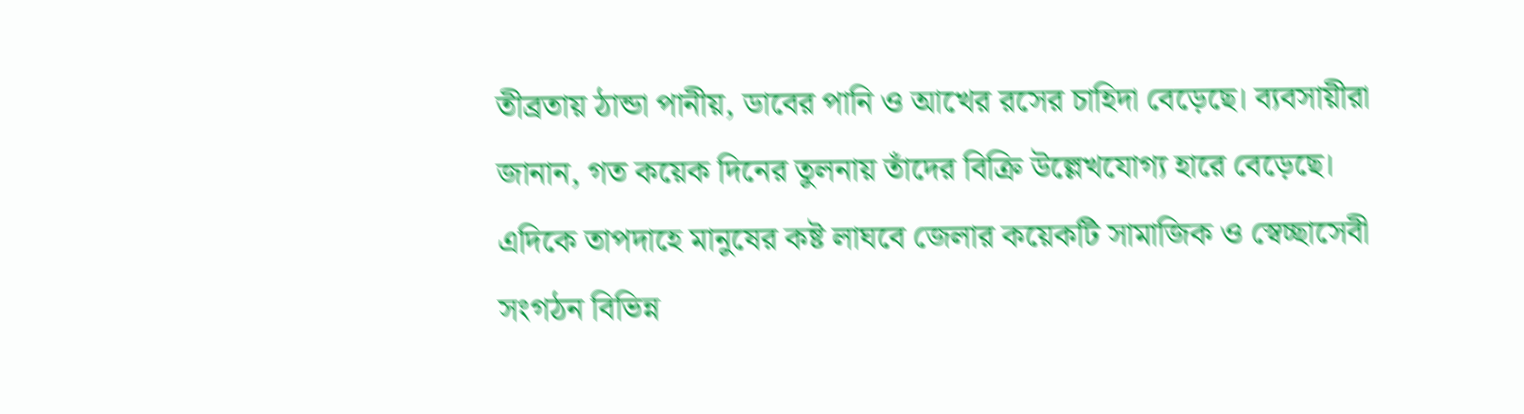তীব্রতায় ঠান্ডা পানীয়, ডাবের পানি ও আখের রসের চাহিদা বেড়েছে। ব্যবসায়ীরা জানান, গত কয়েক দিনের তুলনায় তাঁদের বিক্রি উল্লেখযোগ্য হারে বেড়েছে।
এদিকে তাপদাহে মানুষের কষ্ট লাঘবে জেলার কয়েকটি সামাজিক ও স্বেচ্ছাসেবী সংগঠন বিভিন্ন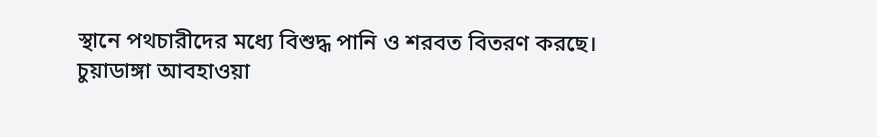স্থানে পথচারীদের মধ্যে বিশুদ্ধ পানি ও শরবত বিতরণ করছে।
চুয়াডাঙ্গা আবহাওয়া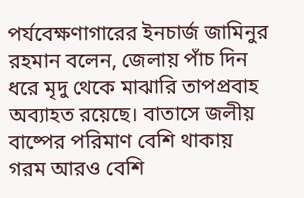পর্যবেক্ষণাগারের ইনচার্জ জামিনুর রহমান বলেন, জেলায় পাঁচ দিন ধরে মৃদু থেকে মাঝারি তাপপ্রবাহ অব্যাহত রয়েছে। বাতাসে জলীয় বাষ্পের পরিমাণ বেশি থাকায় গরম আরও বেশি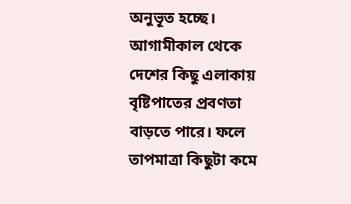অনুভূত হচ্ছে। আগামীকাল থেকে দেশের কিছু এলাকায় বৃষ্টিপাতের প্রবণতা বাড়তে পারে। ফলে তাপমাত্রা কিছুটা কমে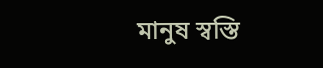মানুষ স্বস্তি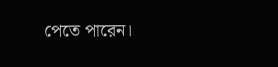পেতে পারেন।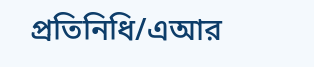প্রতিনিধি/এআর